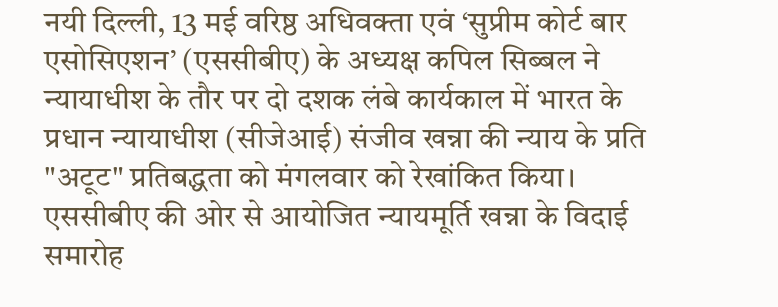नयी दिल्ली, 13 मई वरिष्ठ अधिवक्ता एवं ‘सुप्रीम कोर्ट बार एसोसिएशन’ (एससीबीए) के अध्यक्ष कपिल सिब्बल ने न्यायाधीश के तौर पर दो दशक लंबे कार्यकाल में भारत के प्रधान न्यायाधीश (सीजेआई) संजीव खन्ना की न्याय के प्रति "अटूट" प्रतिबद्धता को मंगलवार को रेखांकित किया।
एससीबीए की ओर से आयोजित न्यायमूर्ति खन्ना के विदाई समारोह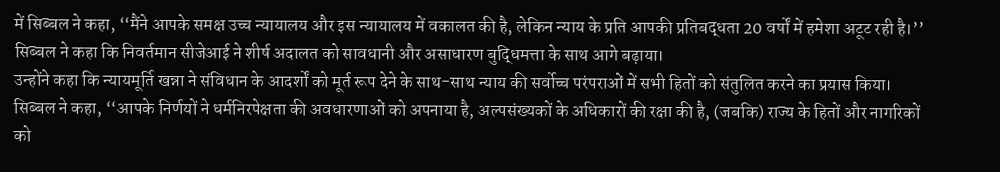में सिब्बल ने कहा, ‘‘मैंने आपके समक्ष उच्च न्यायालय और इस न्यायालय में वकालत की है, लेकिन न्याय के प्रति आपकी प्रतिबद्धता 20 वर्षों में हमेशा अटूट रही है।’’
सिब्बल ने कहा कि निवर्तमान सीजेआई ने शीर्ष अदालत को सावधानी और असाधारण बुद्धिमत्ता के साथ आगे बढ़ाया।
उन्होंने कहा कि न्यायमूर्ति खन्ना ने संविधान के आदर्शों को मूर्त रूप देने के साथ-साथ न्याय की सर्वोच्च परंपराओं में सभी हितों को संतुलित करने का प्रयास किया।
सिब्बल ने कहा, ‘‘आपके निर्णयों ने धर्मनिरपेक्षता की अवधारणाओं को अपनाया है, अल्पसंख्यकों के अधिकारों की रक्षा की है, (जबकि) राज्य के हितों और नागरिकों को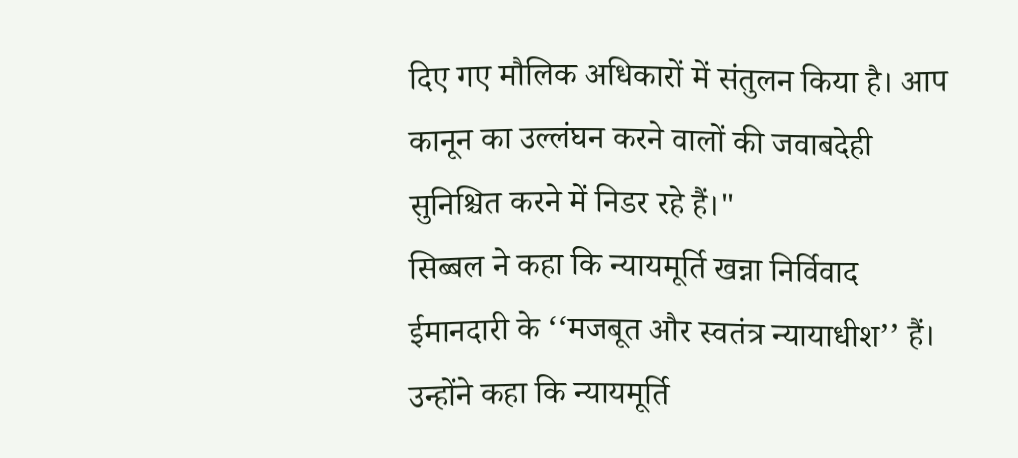दिए गए मौलिक अधिकारों में संतुलन किया है। आप कानून का उल्लंघन करने वालों की जवाबदेही सुनिश्चित करने में निडर रहे हैं।"
सिब्बल ने कहा कि न्यायमूर्ति खन्ना निर्विवाद ईमानदारी के ‘‘मजबूत और स्वतंत्र न्यायाधीश’’ हैं।
उन्होंने कहा कि न्यायमूर्ति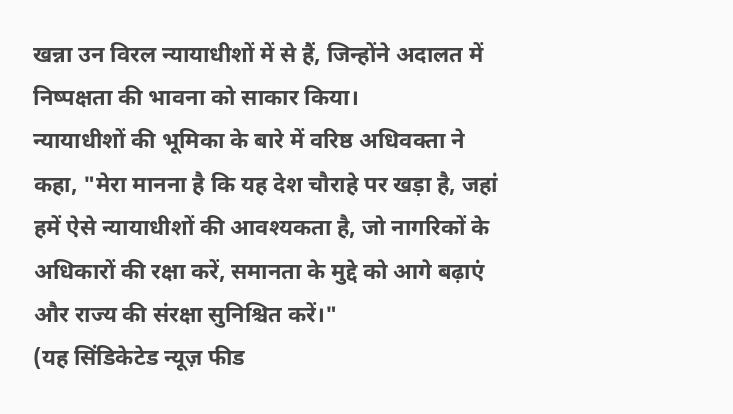खन्ना उन विरल न्यायाधीशों में से हैं, जिन्होंने अदालत में निष्पक्षता की भावना को साकार किया।
न्यायाधीशों की भूमिका के बारे में वरिष्ठ अधिवक्ता ने कहा, "मेरा मानना है कि यह देश चौराहे पर खड़ा है, जहां हमें ऐसे न्यायाधीशों की आवश्यकता है, जो नागरिकों के अधिकारों की रक्षा करें, समानता के मुद्दे को आगे बढ़ाएं और राज्य की संरक्षा सुनिश्चित करें।"
(यह सिंडिकेटेड न्यूज़ फीड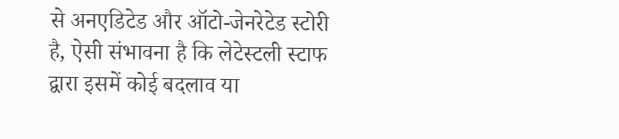से अनएडिटेड और ऑटो-जेनरेटेड स्टोरी है, ऐसी संभावना है कि लेटेस्टली स्टाफ द्वारा इसमें कोई बदलाव या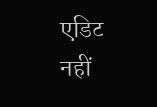एडिट नहीं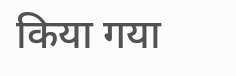किया गया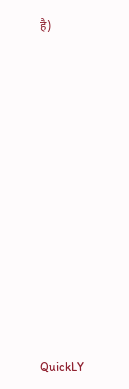है)













QuickLY